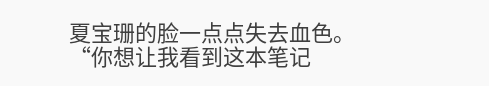夏宝珊的脸一点点失去血色。
“你想让我看到这本笔记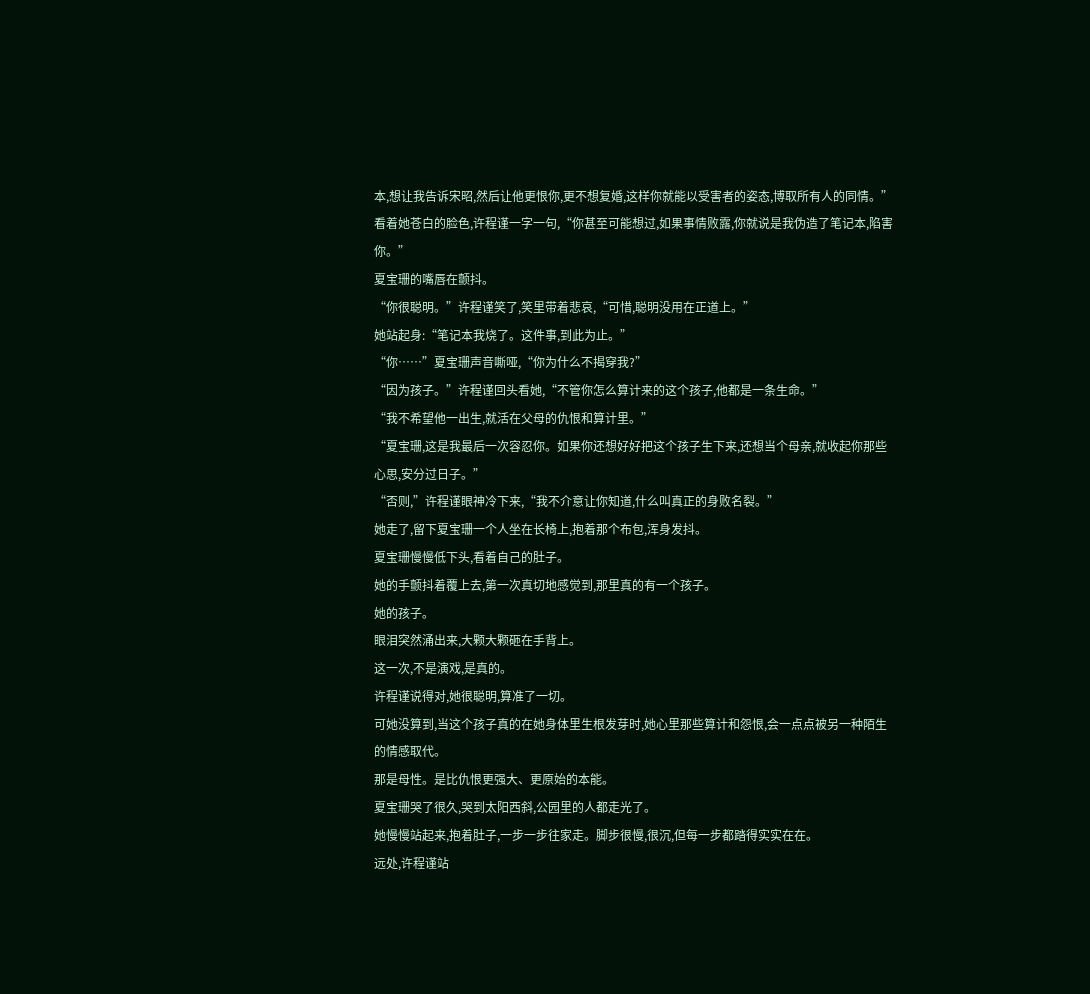本,想让我告诉宋昭,然后让他更恨你,更不想复婚,这样你就能以受害者的姿态,博取所有人的同情。”
看着她苍白的脸色,许程谨一字一句,“你甚至可能想过,如果事情败露,你就说是我伪造了笔记本,陷害你。”
夏宝珊的嘴唇在颤抖。
“你很聪明。”许程谨笑了,笑里带着悲哀,“可惜,聪明没用在正道上。”
她站起身:“笔记本我烧了。这件事,到此为止。”
“你……”夏宝珊声音嘶哑,“你为什么不揭穿我?”
“因为孩子。”许程谨回头看她,“不管你怎么算计来的这个孩子,他都是一条生命。”
“我不希望他一出生,就活在父母的仇恨和算计里。”
“夏宝珊,这是我最后一次容忍你。如果你还想好好把这个孩子生下来,还想当个母亲,就收起你那些心思,安分过日子。”
“否则,”许程谨眼神冷下来,“我不介意让你知道,什么叫真正的身败名裂。”
她走了,留下夏宝珊一个人坐在长椅上,抱着那个布包,浑身发抖。
夏宝珊慢慢低下头,看着自己的肚子。
她的手颤抖着覆上去,第一次真切地感觉到,那里真的有一个孩子。
她的孩子。
眼泪突然涌出来,大颗大颗砸在手背上。
这一次,不是演戏,是真的。
许程谨说得对,她很聪明,算准了一切。
可她没算到,当这个孩子真的在她身体里生根发芽时,她心里那些算计和怨恨,会一点点被另一种陌生的情感取代。
那是母性。是比仇恨更强大、更原始的本能。
夏宝珊哭了很久,哭到太阳西斜,公园里的人都走光了。
她慢慢站起来,抱着肚子,一步一步往家走。脚步很慢,很沉,但每一步都踏得实实在在。
远处,许程谨站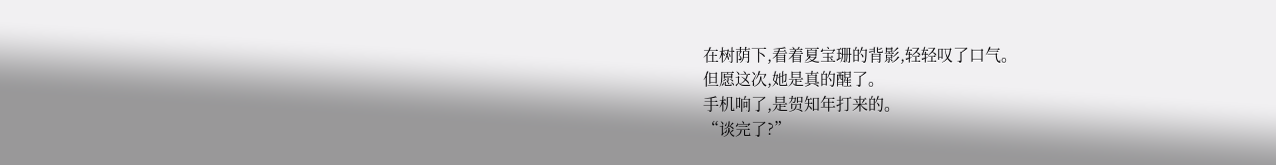在树荫下,看着夏宝珊的背影,轻轻叹了口气。
但愿这次,她是真的醒了。
手机响了,是贺知年打来的。
“谈完了?”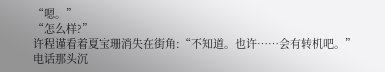“嗯。”
“怎么样?”
许程谨看着夏宝珊消失在街角:“不知道。也许……会有转机吧。”
电话那头沉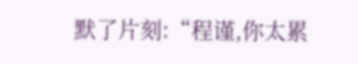默了片刻:“程谨,你太累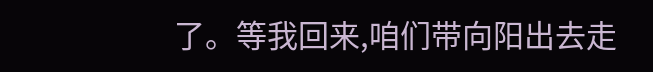了。等我回来,咱们带向阳出去走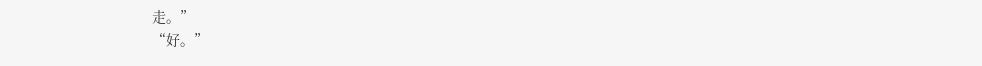走。”
“好。”